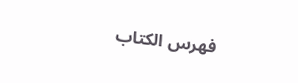فهرس الكتاب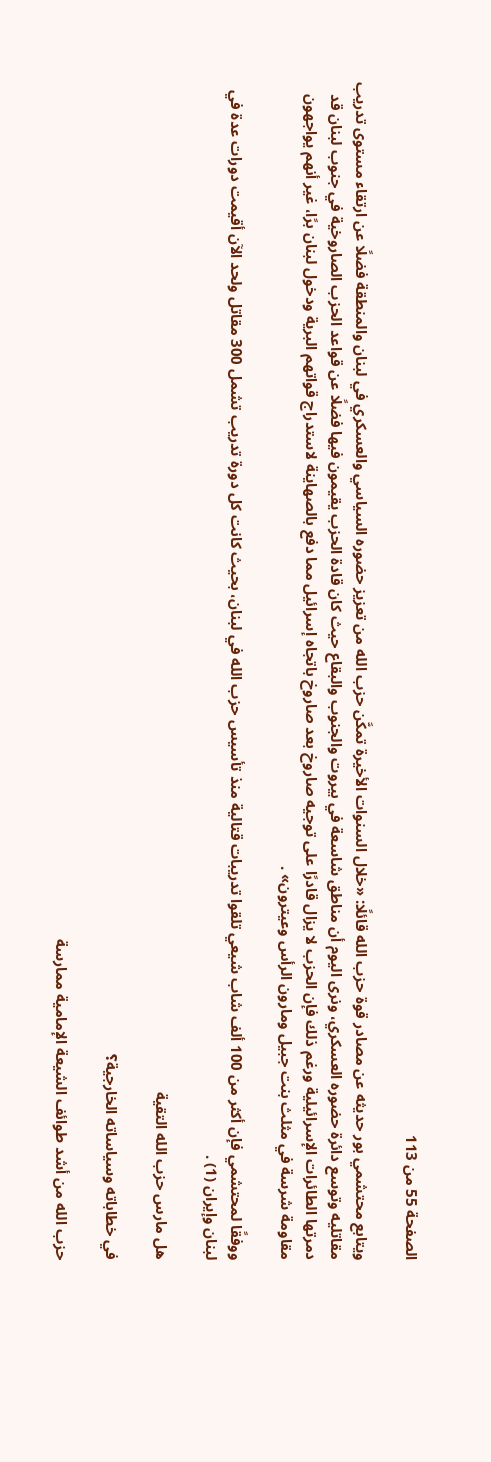الصفحة 55 من 113

ويتابع محتشمي بور حديثه عن مصادر قوة حزب الله قائلًا: «خلال السنوات الأخيرة تمكَّن حزب الله من تعزيز حضوره السياسي والعسكري في لبنان والمنطقة فضلًا عن ارتقاء مستوى تدريب مقاتليه وتوسع دائرة حضوره العسكري، ونرى اليوم أن مناطق شاسعة في بيروت والجنوب والبقاع حيث كان قادة الحزب يقيمون فيها فضلًا عن قواعد الحزب الصاروخية في جنوب لبنان قد دمرتها الطائرات الإسرائيلية ورغم ذلك فإن الحزب لا يزال قادرًا على توجيه صاروخ بعد صاروخ باتجاه إسرائيل مما دفع بالصهاينة لاستدراج قواتهم البرية ودخول لبنان برًا، غير أنهم يواجهون مقاومة شرسة في مثلث بنت جبيل ومارون الرأس وعيترون» .

ووفقًا لمحتشمي فإن أكثر من 100 ألف شاب شيعي تلقوا تدريبات قتالية منذ تأسيس حزب الله في لبنان، بحيث كانت كل دورة تدريب تشمل 300 مقاتل ولحد الآن أقيمت دورات عدة في لبنان وإيران (1) .

هل مارس حزب الله التقية

في خطاباته وسياساته الخارجية؟

حزب الله من أشد طوائف الشيعة الإمامية ممارسة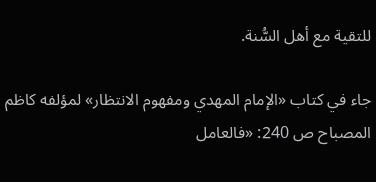للتقية مع أهل السُّنة.

جاء في كتاب «الإمام المهدي ومفهوم الانتظار» لمؤلفه كاظم المصباح ص 240: «فالعامل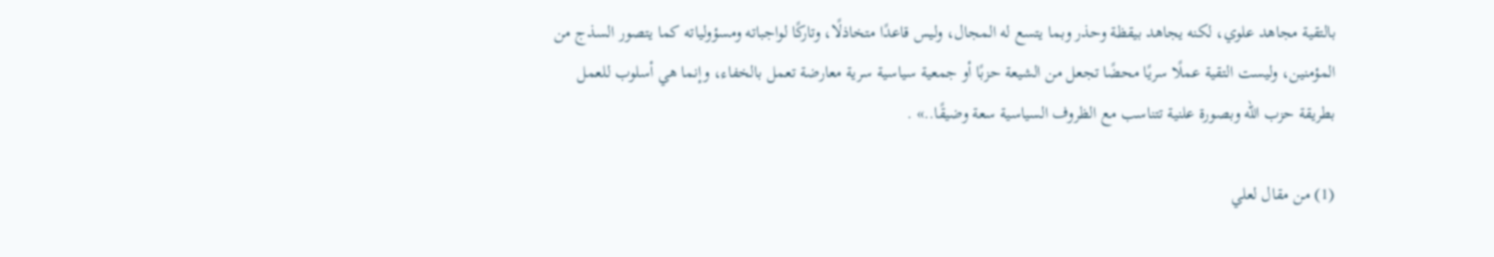بالتقية مجاهد علوي، لكنه يجاهد بيقظة وحذر وبما يتسع له المجال، وليس قاعدًا متخاذلًا، وتاركًا لواجباته ومسؤولياته كما يتصور السذج من المؤمنين، وليست التقية عملًا سريًا محضًا تجعل من الشيعة حزبًا أو جمعية سياسية سرية معارضة تعمل بالخفاء، وإنما هي أسلوب للعمل بطريقة حزب الله وبصورة علنية تتناسب مع الظروف السياسية سعة وضيقًا..» .

(1) من مقال لعلي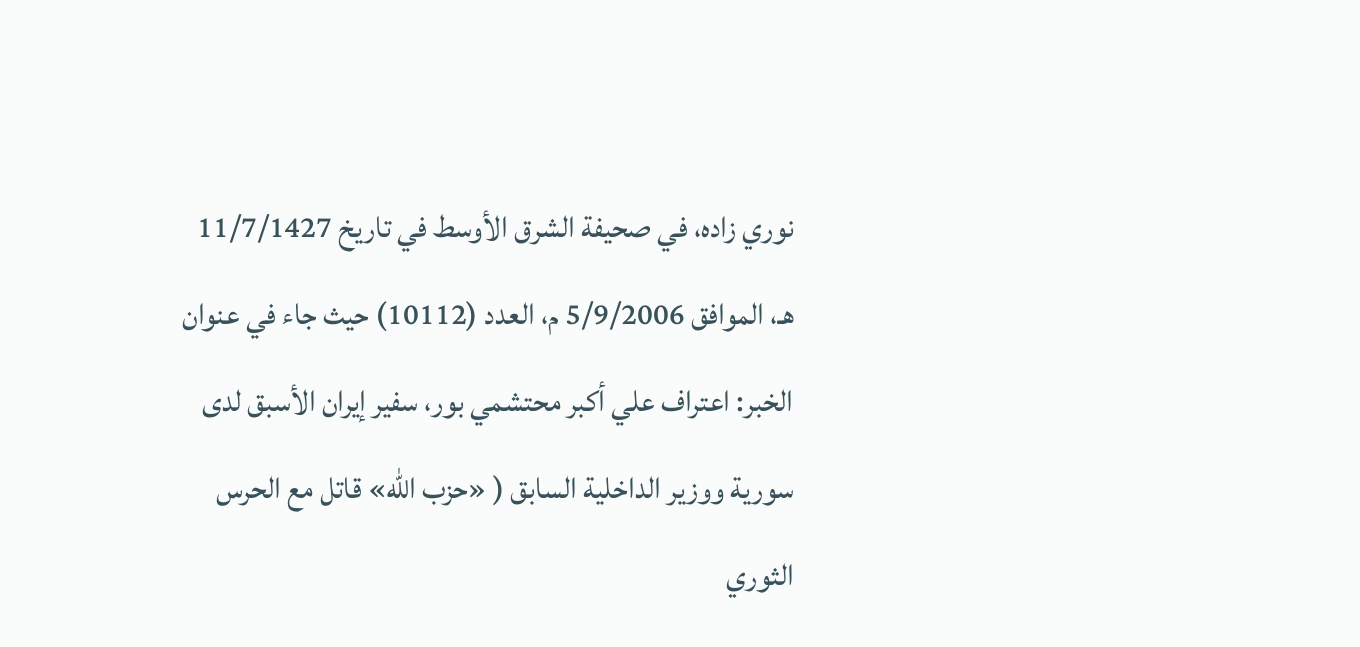نوري زاده، في صحيفة الشرق الأوسط في تاريخ 11/7/1427 هـ، الموافق 5/9/2006 م، العدد (10112) حيث جاء في عنوان الخبر: اعتراف علي أكبر محتشمي بور، سفير إيران الأسبق لدى سورية ووزير الداخلية السابق ( «حزب الله» قاتل مع الحرس الثوري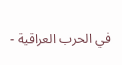في الحرب العراقية -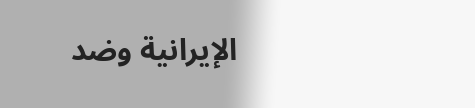الإيرانية وضد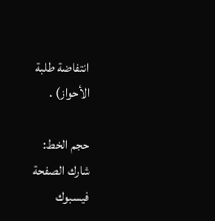انتفاضة طلبة الأحواز) .

حجم الخط:
شارك الصفحة
فيسبوك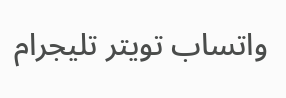واتساب تويتر تليجرام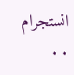انستجرام
. .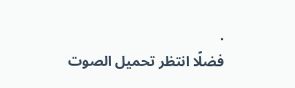.
فضلًا انتظر تحميل الصوت